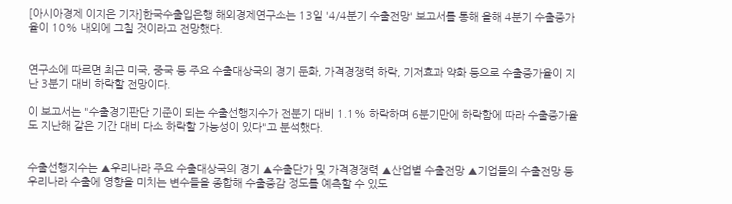[아시아경제 이지은 기자]한국수출입은행 해외경제연구소는 13일 '4/4분기 수출전망' 보고서를 통해 올해 4분기 수출증가율이 10% 내외에 그칠 것이라고 전망했다.


연구소에 따르면 최근 미국, 중국 등 주요 수출대상국의 경기 둔화, 가격경쟁력 하락, 기저효과 약화 등으로 수출증가율이 지난 3분기 대비 하락할 전망이다.

이 보고서는 "수출경기판단 기준이 되는 수출선행지수가 전분기 대비 1.1% 하락하며 6분기만에 하락함에 따라 수출증가율도 지난해 같은 기간 대비 다소 하락할 가능성이 있다"고 분석했다.


수출선행지수는 ▲우리나라 주요 수출대상국의 경기 ▲수출단가 및 가격경쟁력 ▲산업별 수출전망 ▲기업들의 수출전망 등 우리나라 수출에 영향을 미치는 변수들을 종합해 수출증감 정도를 예측할 수 있도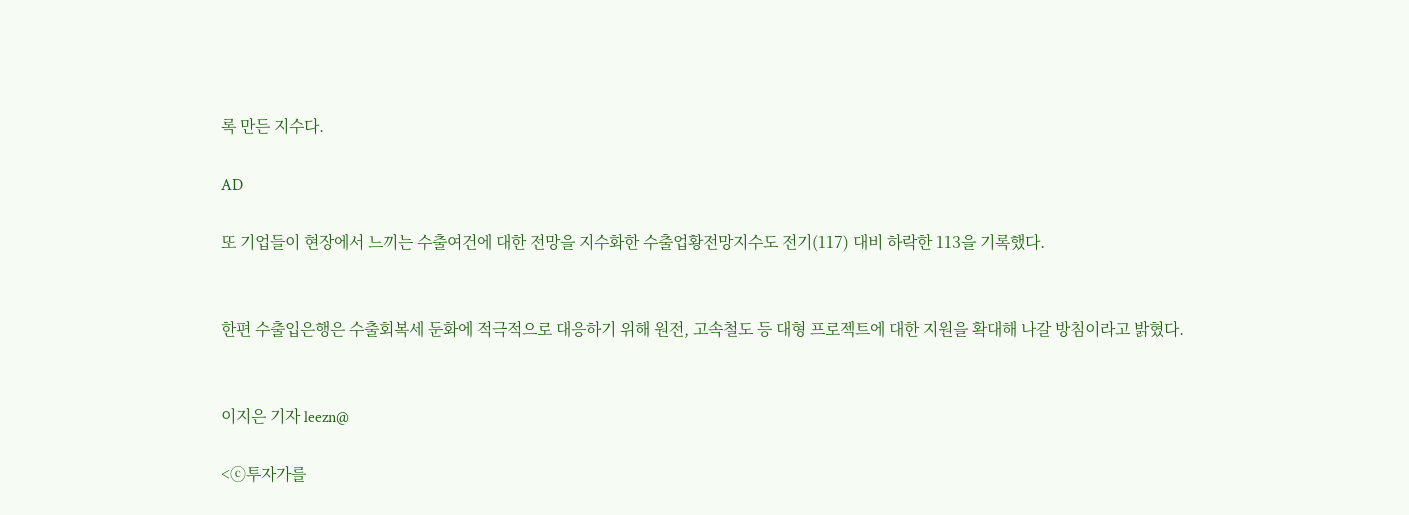록 만든 지수다.

AD

또 기업들이 현장에서 느끼는 수출여건에 대한 전망을 지수화한 수출업황전망지수도 전기(117) 대비 하락한 113을 기록했다.


한편 수출입은행은 수출회복세 둔화에 적극적으로 대응하기 위해 원전, 고속철도 등 대형 프로젝트에 대한 지원을 확대해 나갈 방침이라고 밝혔다.


이지은 기자 leezn@

<ⓒ투자가를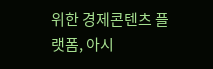위한 경제콘텐츠 플랫폼, 아시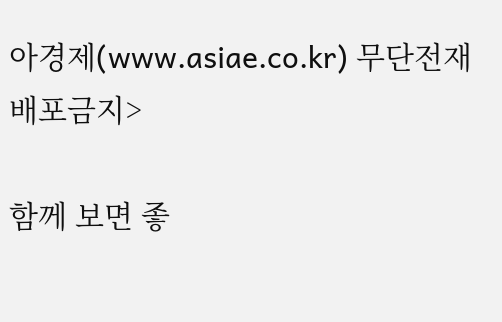아경제(www.asiae.co.kr) 무단전재 배포금지>

함께 보면 좋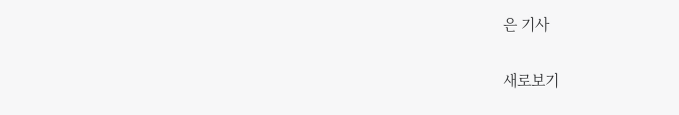은 기사

새로보기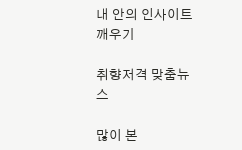내 안의 인사이트 깨우기

취향저격 맞춤뉴스

많이 본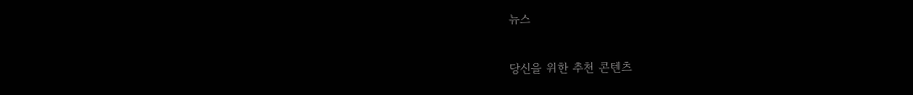뉴스

당신을 위한 추천 콘텐츠